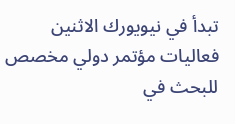تبدأ في نيويورك الاثنين فعاليات مؤتمر دولي مخصص للبحث في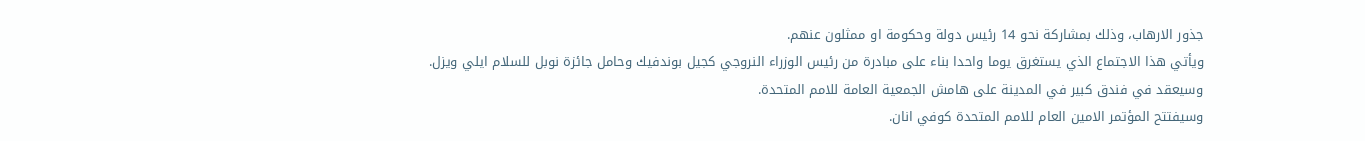جذور الارهاب، وذلك بمشاركة نحو 14 رئيس دولة وحكومة او ممثلون عنهم.
ويأتي هذا الاجتماع الذي يستغرق يوما واحدا بناء على مبادرة من رئيس الوزراء النروجي كجيل بوندفيك وحامل جائزة نوبل للسلام ايلي ويزل.
وسيعقد في فندق كبير في المدينة على هامش الجمعية العامة للامم المتحدة.
وسيفتتح المؤتمر الامين العام للامم المتحدة كوفي انان.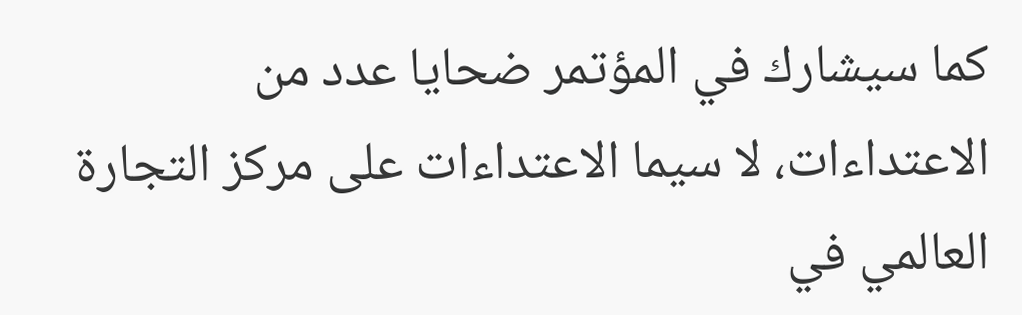كما سيشارك في المؤتمر ضحايا عدد من الاعتداءات، لا سيما الاعتداءات على مركز التجارة العالمي في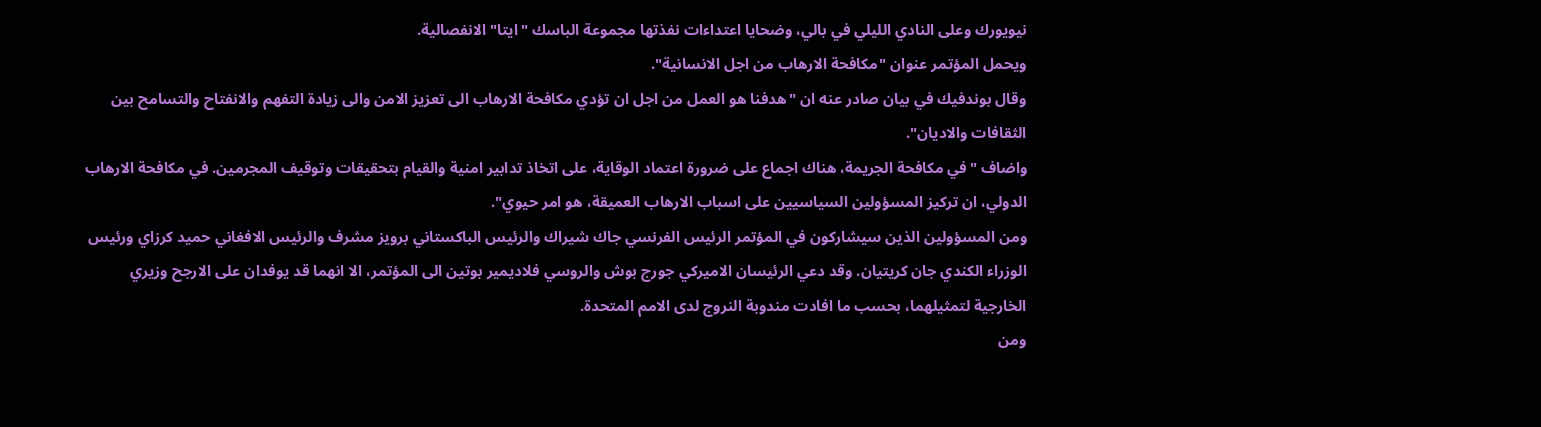نيويورك وعلى النادي الليلي في بالي، وضحايا اعتداءات نفذتها مجموعة الباسك "ايتا" الانفصالية.
ويحمل المؤتمر عنوان "مكافحة الارهاب من اجل الانسانية".
وقال بوندفيك في بيان صادر عنه ان "هدفنا هو العمل من اجل ان تؤدي مكافحة الارهاب الى تعزيز الامن والى زيادة التفهم والانفتاح والتسامح بين الثقافات والاديان".
واضاف "في مكافحة الجريمة، هناك اجماع على ضرورة اعتماد الوقاية، على اتخاذ تدابير امنية والقيام بتحقيقات وتوقيف المجرمين. في مكافحة الارهاب الدولي، ان تركيز المسؤولين السياسيين على اسباب الارهاب العميقة، هو امر حيوي".
ومن المسؤولين الذين سيشاركون في المؤتمر الرئيس الفرنسي جاك شيراك والرئيس الباكستاني برويز مشرف والرئيس الافغاني حميد كرزاي ورئيس الوزراء الكندي جان كريتيان. وقد دعي الرئيسان الاميركي جورج بوش والروسي فلاديمير بوتين الى المؤتمر، الا انهما قد يوفدان على الارجح وزيري الخارجية لتمثيلهما، بحسب ما افادت مندوبة النروج لدى الامم المتحدة.
ومن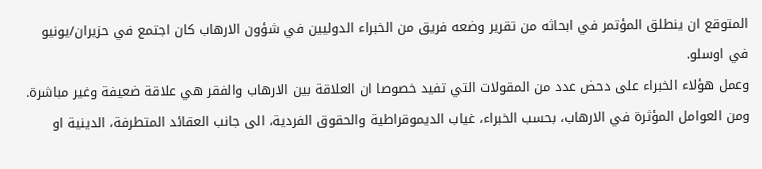المتوقع ان ينطلق المؤتمر في ابحاثه من تقرير وضعه فريق من الخبراء الدوليين في شؤون الارهاب كان اجتمع في حزيران/يونيو في اوسلو.
وعمل هؤلاء الخبراء على دحض عدد من المقولات التي تفيد خصوصا ان العلاقة بين الارهاب والفقر هي علاقة ضعيفة وغير مباشرة. ومن العوامل المؤثرة في الارهاب، بحسب الخبراء، غياب الديموقراطية والحقوق الفردية، الى جانب العقائد المتطرفة، الدينية او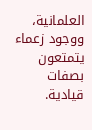العلمانية، ووجود زعماء يتمتعون بصفات قيادية.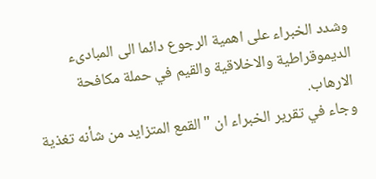وشدد الخبراء على اهمية الرجوع دائما الى المبادىء الديموقراطية والاخلاقية والقيم في حملة مكافحة الارهاب.
وجاء في تقرير الخبراء ان "القمع المتزايد من شأنه تغذية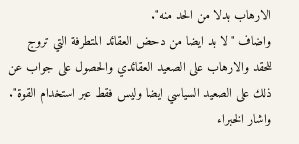الارهاب بدلا من الحد منه".
واضاف "لا بد ايضا من دحض العقائد المتطرفة التي تروج للحقد والارهاب على الصعيد العقائدي والحصول على جواب عن ذلك على الصعيد السياسي ايضا وليس فقط عبر استخدام القوة".
واشار الخبراء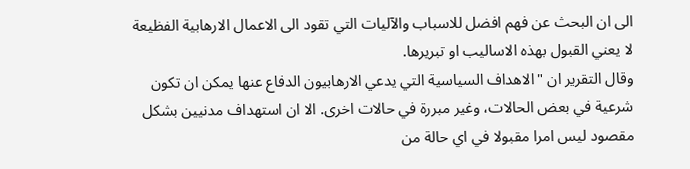الى ان البحث عن فهم افضل للاسباب والآليات التي تقود الى الاعمال الارهابية الفظيعة لا يعني القبول بهذه الاساليب او تبريرها.
وقال التقرير ان "الاهداف السياسية التي يدعي الارهابيون الدفاع عنها يمكن ان تكون شرعية في بعض الحالات، وغير مبررة في حالات اخرى. الا ان استهداف مدنيين بشكل مقصود ليس امرا مقبولا في اي حالة من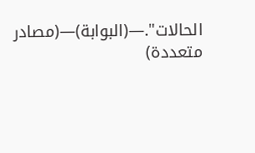الحالات".—(البوابة)—(مصادر متعددة)